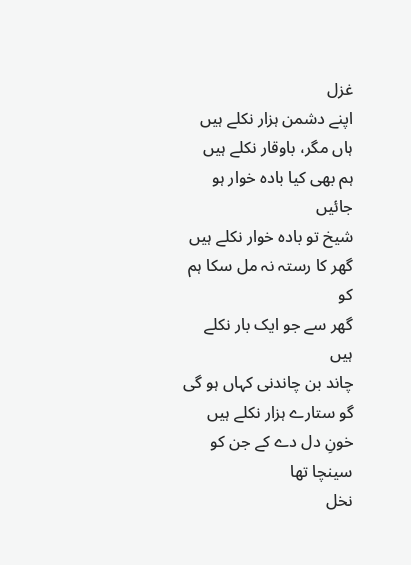غزل
اپنے دشمن ہزار نکلے ہیں
ہاں مگر، باوقار نکلے ہیں
ہم بھی کیا بادہ خوار ہو جائیں
شیخ تو بادہ خوار نکلے ہیں
گھر کا رستہ نہ مل سکا ہم کو
گھر سے جو ایک بار نکلے ہیں
چاند بن چاندنی کہاں ہو گی
گو ستارے ہزار نکلے ہیں
خونِ دل دے کے جن کو سینچا تھا
نخل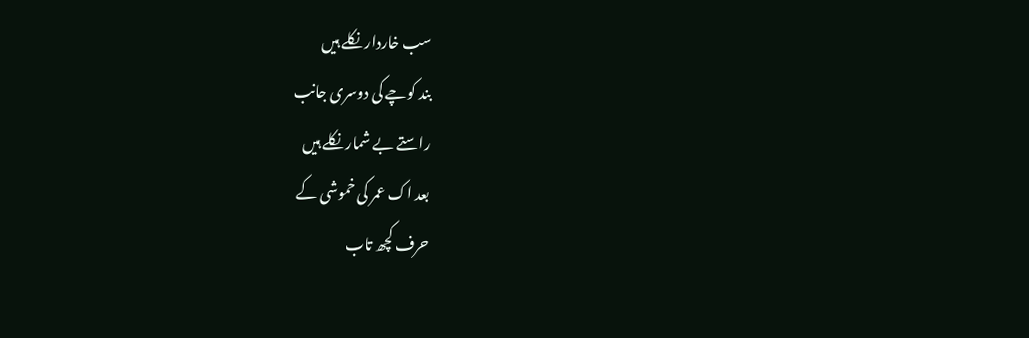سب خاردار نکلے ہیں
بند کوچے کی دوسری جانب
راستے بے شمار نکلے ہیں
بعد اک عمر کی خموشی کے
حرف کچھ تاب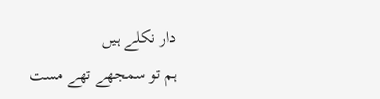دار نکلے ہیں
ہم تو سمجھے تھے مست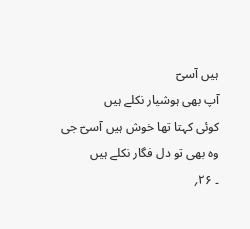ہیں آسیؔ
آپ بھی ہوشیار نکلے ہیں
کوئی کہتا تھا خوش ہیں آسیؔ جی
وہ بھی تو دل فگار نکلے ہیں
۔ ۲۶؍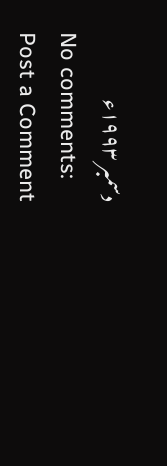دسمبر ۱۹۹۳ء
No comments:
Post a Comment